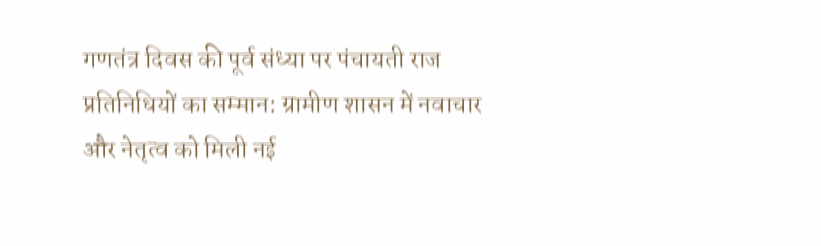गणतंत्र दिवस की पूर्व संध्या पर पंचायती राज प्रतिनिधियों का सम्मान: ग्रामीण शासन में नवाचार और नेतृत्व को मिली नई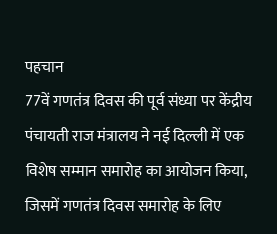पहचान
77वें गणतंत्र दिवस की पूर्व संध्या पर केंद्रीय पंचायती राज मंत्रालय ने नई दिल्ली में एक विशेष सम्मान समारोह का आयोजन किया, जिसमें गणतंत्र दिवस समारोह के लिए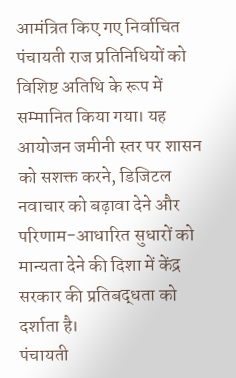आमंत्रित किए गए निर्वाचित पंचायती राज प्रतिनिधियों को विशिष्ट अतिथि के रूप में सम्मानित किया गया। यह आयोजन जमीनी स्तर पर शासन को सशक्त करने, डिजिटल नवाचार को बढ़ावा देने और परिणाम-आधारित सुधारों को मान्यता देने की दिशा में केंद्र सरकार की प्रतिबद्धता को दर्शाता है।
पंचायती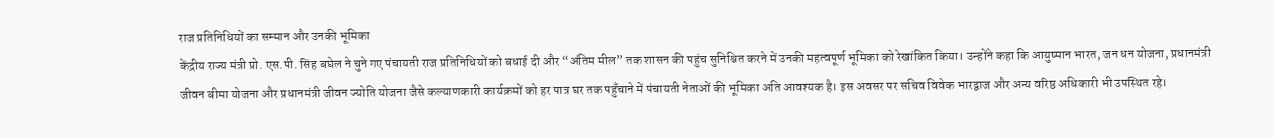राज प्रतिनिधियों का सम्मान और उनकी भूमिका
केंद्रीय राज्य मंत्री प्रो. एस.पी. सिंह बघेल ने चुने गए पंचायती राज प्रतिनिधियों को बधाई दी और “अंतिम मील” तक शासन की पहुंच सुनिश्चित करने में उनकी महत्वपूर्ण भूमिका को रेखांकित किया। उन्होंने कहा कि आयुष्मान भारत, जन धन योजना, प्रधानमंत्री जीवन बीमा योजना और प्रधानमंत्री जीवन ज्योति योजना जैसे कल्याणकारी कार्यक्रमों को हर पात्र घर तक पहुँचाने में पंचायती नेताओं की भूमिका अति आवश्यक है। इस अवसर पर सचिव विवेक भारद्वाज और अन्य वरिष्ठ अधिकारी भी उपस्थित रहे।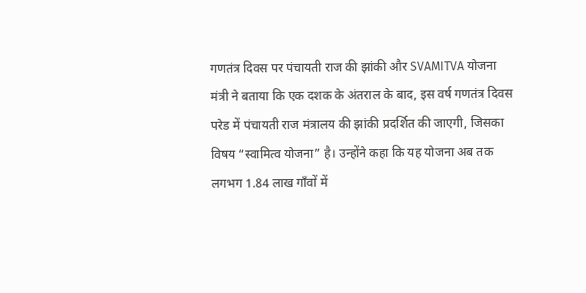गणतंत्र दिवस पर पंचायती राज की झांकी और SVAMITVA योजना
मंत्री ने बताया कि एक दशक के अंतराल के बाद, इस वर्ष गणतंत्र दिवस परेड में पंचायती राज मंत्रालय की झांकी प्रदर्शित की जाएगी, जिसका विषय “स्वामित्व योजना” है। उन्होंने कहा कि यह योजना अब तक लगभग 1.84 लाख गाँवों में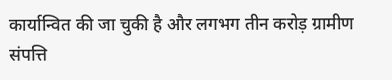कार्यान्वित की जा चुकी है और लगभग तीन करोड़ ग्रामीण संपत्ति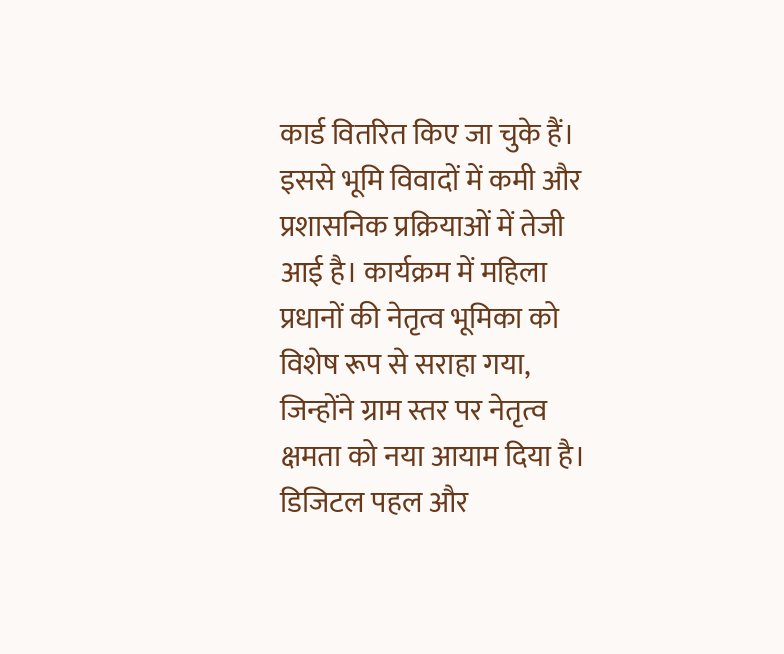कार्ड वितरित किए जा चुके हैं। इससे भूमि विवादों में कमी और प्रशासनिक प्रक्रियाओं में तेजी आई है। कार्यक्रम में महिला प्रधानों की नेतृत्व भूमिका को विशेष रूप से सराहा गया, जिन्होंने ग्राम स्तर पर नेतृत्व क्षमता को नया आयाम दिया है।
डिजिटल पहल और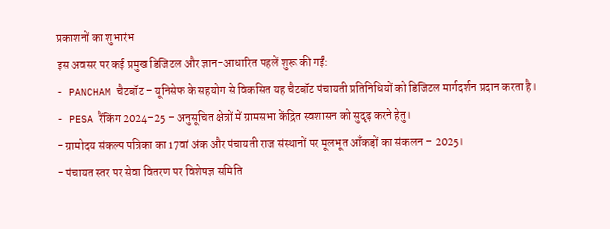प्रकाशनों का शुभारंभ
इस अवसर पर कई प्रमुख डिजिटल और ज्ञान-आधारित पहलें शुरू की गईं:
- PANCHAM चैटबॉट – यूनिसेफ के सहयोग से विकसित यह चैटबॉट पंचायती प्रतिनिधियों को डिजिटल मार्गदर्शन प्रदान करता है।
- PESA रैंकिंग 2024–25 – अनुसूचित क्षेत्रों में ग्रामसभा केंद्रित स्वशासन को सुदृढ़ करने हेतु।
- ग्रामोदय संकल्प पत्रिका का 17वां अंक और पंचायती राज संस्थानों पर मूलभूत आँकड़ों का संकलन – 2025।
- पंचायत स्तर पर सेवा वितरण पर विशेषज्ञ समिति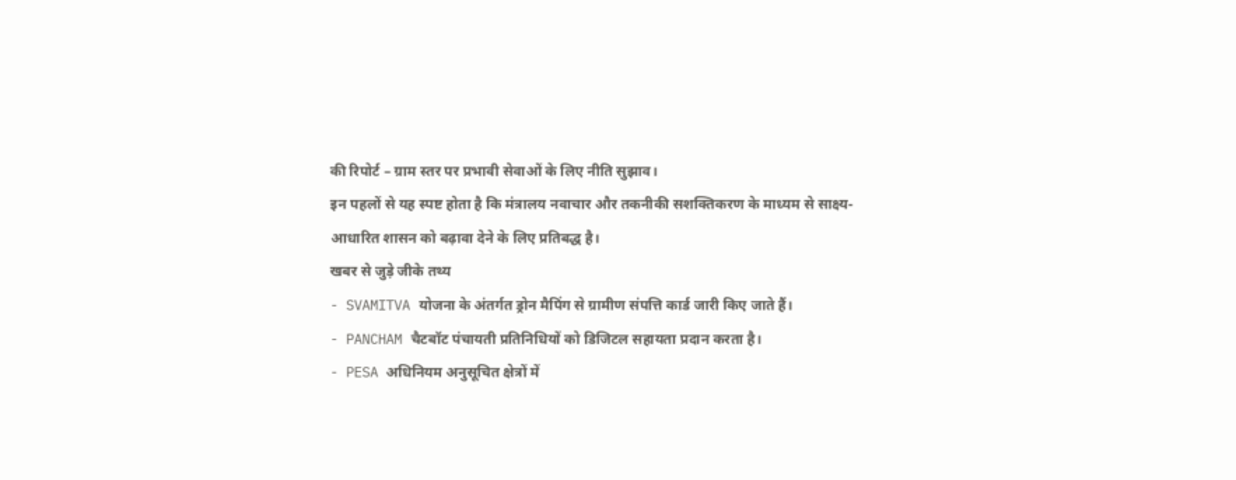की रिपोर्ट – ग्राम स्तर पर प्रभावी सेवाओं के लिए नीति सुझाव।
इन पहलों से यह स्पष्ट होता है कि मंत्रालय नवाचार और तकनीकी सशक्तिकरण के माध्यम से साक्ष्य-आधारित शासन को बढ़ावा देने के लिए प्रतिबद्ध है।
खबर से जुड़े जीके तथ्य
- SVAMITVA योजना के अंतर्गत ड्रोन मैपिंग से ग्रामीण संपत्ति कार्ड जारी किए जाते हैं।
- PANCHAM चैटबॉट पंचायती प्रतिनिधियों को डिजिटल सहायता प्रदान करता है।
- PESA अधिनियम अनुसूचित क्षेत्रों में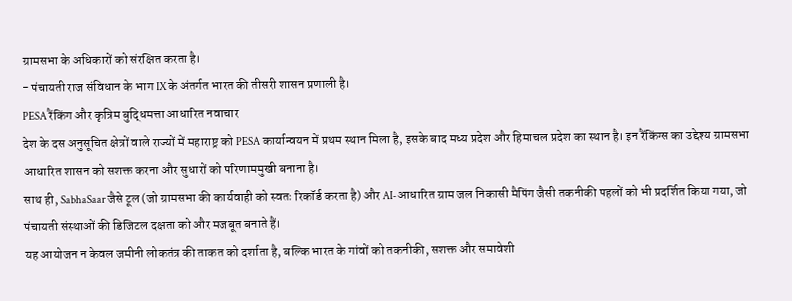ग्रामसभा के अधिकारों को संरक्षित करता है।
- पंचायती राज संविधान के भाग IX के अंतर्गत भारत की तीसरी शासन प्रणाली है।
PESA रैंकिंग और कृत्रिम बुद्धिमत्ता आधारित नवाचार
देश के दस अनुसूचित क्षेत्रों वाले राज्यों में महाराष्ट्र को PESA कार्यान्वयन में प्रथम स्थान मिला है, इसके बाद मध्य प्रदेश और हिमाचल प्रदेश का स्थान है। इन रैंकिंग्स का उद्देश्य ग्रामसभा आधारित शासन को सशक्त करना और सुधारों को परिणाममुखी बनाना है।
साथ ही, SabhaSaar जैसे टूल (जो ग्रामसभा की कार्यवाही को स्वतः रिकॉर्ड करता है) और AI-आधारित ग्राम जल निकासी मैपिंग जैसी तकनीकी पहलों को भी प्रदर्शित किया गया, जो पंचायती संस्थाओं की डिजिटल दक्षता को और मजबूत बनाते हैं।
यह आयोजन न केवल जमीनी लोकतंत्र की ताकत को दर्शाता है, बल्कि भारत के गांवों को तकनीकी, सशक्त और समावेशी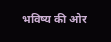भविष्य की ओर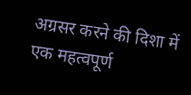अग्रसर करने की दिशा में एक महत्वपूर्ण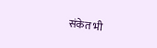संकेत भी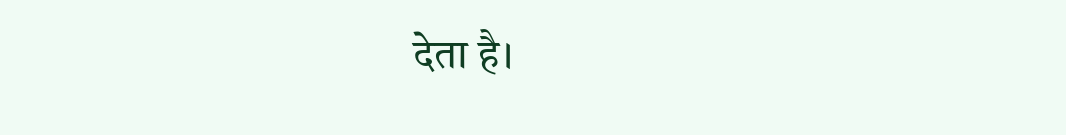देता है।